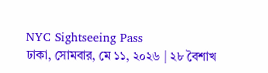NYC Sightseeing Pass
ঢাকা, সোমবার, মে ১১, ২০২৬ | ২৮ বৈশাখ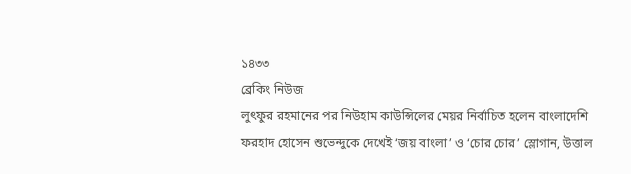১৪৩৩
ব্রেকিং নিউজ
লুৎফুর রহমানের পর নিউহাম কাউন্সিলের মেয়র নির্বাচিত হলেন বাংলাদেশি ফরহাদ হোসেন শুভেন্দুকে দেখেই ‘জয় বাংলা’ ও ‘চোর চোর’ স্লোগান, উত্তাল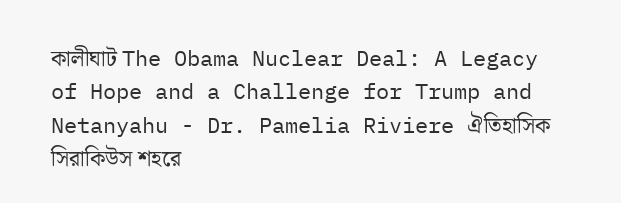কালীঘাট The Obama Nuclear Deal: A Legacy of Hope and a Challenge for Trump and Netanyahu - Dr. Pamelia Riviere ঐতিহাসিক সিরাকিউস শহরে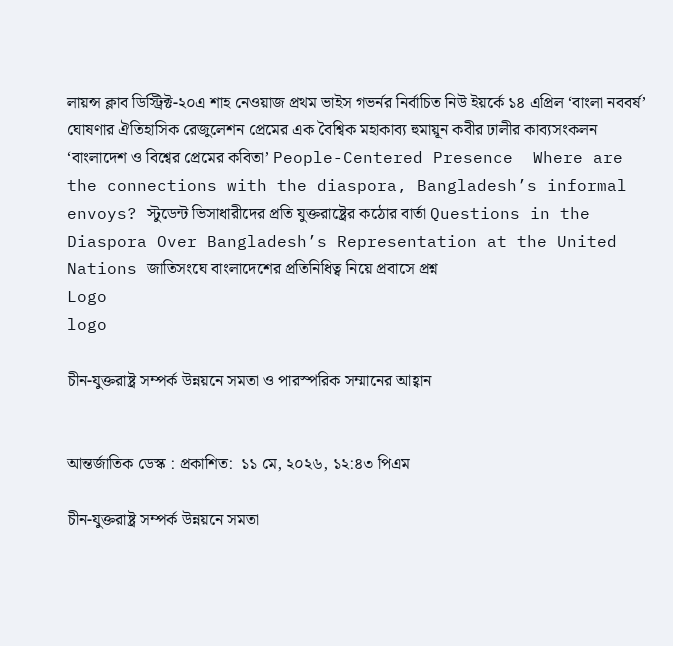লায়ন্স ক্লাব ডিস্ট্রিক্ট-২০এ শাহ নেওয়াজ প্রথম ভাইস গভর্নর নির্বাচিত নিউ ইয়র্কে ১৪ এপ্রিল ‘বাংলা নববর্ষ’ ঘোষণার ঐতিহাসিক রেজুলেশন প্রেমের এক বৈশ্বিক মহাকাব্য হুমায়ূন কবীর ঢালীর কাব্যসংকলন ‘বাংলাদেশ ও বিশ্বের প্রেমের কবিতা’ People-Centered Presence  Where are the connections with the diaspora, Bangladesh’s informal envoys? স্টুডেন্ট ভিসাধারীদের প্রতি যুক্তরাষ্ট্রের কঠোর বার্তা Questions in the Diaspora Over Bangladesh’s Representation at the United Nations জাতিসংঘে বাংলাদেশের প্রতিনিধিত্ব নিয়ে প্রবাসে প্রশ্ন
Logo
logo

চীন-যুক্তরাষ্ট্র সম্পর্ক উন্নয়নে সমতা ও পারস্পরিক সম্মানের আহ্বান


আন্তর্জাতিক ডেস্ক : প্রকাশিত:  ১১ মে, ২০২৬, ১২:৪৩ পিএম

চীন-যুক্তরাষ্ট্র সম্পর্ক উন্নয়নে সমতা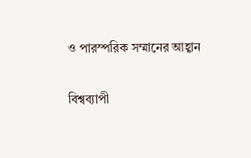ও পারস্পরিক সম্মানের আহ্বান

বিশ্বব্যাপী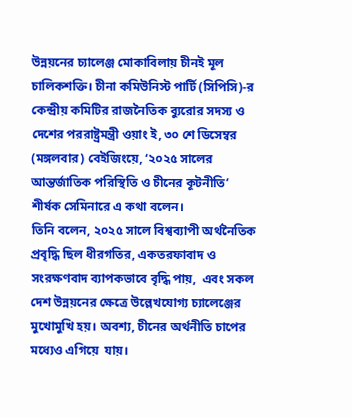উন্নয়নের চ্যালেঞ্জ মোকাবিলায় চীনই মূল চালিকশক্তি। চীনা কমিউনিস্ট পার্টি (সিপিসি)-র কেন্দ্রীয় কমিটির রাজনৈতিক ব্যুরোর সদস্য ও  দেশের পররাষ্ট্রমন্ত্রী ওয়াং ই, ৩০ শে ডিসেম্বর (মঙ্গলবার) বেইজিংয়ে, ‘২০২৫ সালের আন্তর্জাতিক পরিস্থিতি ও চীনের কূটনীতি’ শীর্ষক সেমিনারে এ কথা বলেন।
তিনি বলেন, ২০২৫ সালে বিশ্বব্যাপী অর্থনৈতিক প্রবৃদ্ধি ছিল ধীরগতির, একতরফাবাদ ও সংরক্ষণবাদ ব্যাপকভাবে বৃদ্ধি পায়,  এবং সকল দেশ উন্নয়নের ক্ষেত্রে উল্লেখযোগ্য চ্যালেঞ্জের মুখোমুখি হয়। অবশ্য, চীনের অর্থনীতি চাপের মধ্যেও এগিয়ে  যায়।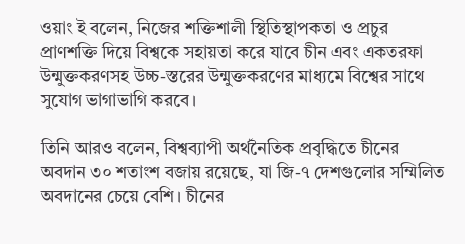ওয়াং ই বলেন, নিজের শক্তিশালী স্থিতিস্থাপকতা ও প্রচুর প্রাণশক্তি দিয়ে বিশ্বকে সহায়তা করে যাবে চীন এবং একতরফা উন্মুক্তকরণসহ উচ্চ-স্তরের উন্মুক্তকরণের মাধ্যমে বিশ্বের সাথে সুযোগ ভাগাভাগি করবে।

তিনি আরও বলেন, বিশ্বব্যাপী অর্থনৈতিক প্রবৃদ্ধিতে চীনের অবদান ৩০ শতাংশ বজায় রয়েছে, যা জি-৭ দেশগুলোর সম্মিলিত অবদানের চেয়ে বেশি। চীনের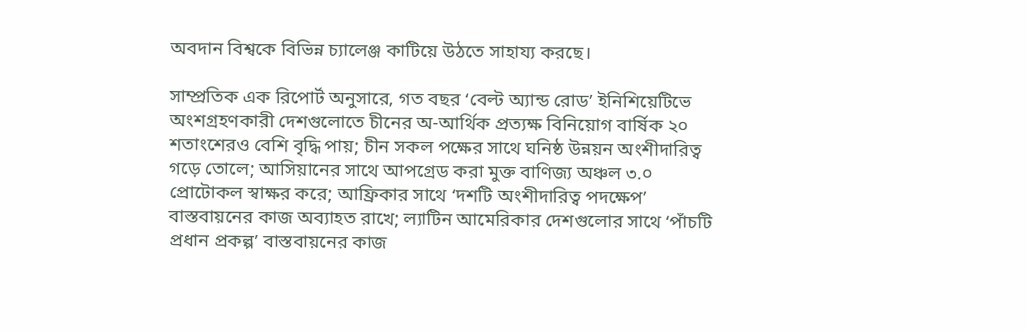অবদান বিশ্বকে বিভিন্ন চ্যালেঞ্জ কাটিয়ে উঠতে সাহায্য করছে।

সাম্প্রতিক এক রিপোর্ট অনুসারে, গত বছর ‘বেল্ট অ্যান্ড রোড’ ইনিশিয়েটিভে অংশগ্রহণকারী দেশগুলোতে চীনের অ-আর্থিক প্রত্যক্ষ বিনিয়োগ বার্ষিক ২০ শতাংশেরও বেশি বৃদ্ধি পায়; চীন সকল পক্ষের সাথে ঘনিষ্ঠ উন্নয়ন অংশীদারিত্ব গড়ে তোলে; আসিয়ানের সাথে আপগ্রেড করা মুক্ত বাণিজ্য অঞ্চল ৩.০ প্রোটোকল স্বাক্ষর করে; আফ্রিকার সাথে ‘দশটি অংশীদারিত্ব পদক্ষেপ’ বাস্তবায়নের কাজ অব্যাহত রাখে; ল্যাটিন আমেরিকার দেশগুলোর সাথে ‘পাঁচটি প্রধান প্রকল্প’ বাস্তবায়নের কাজ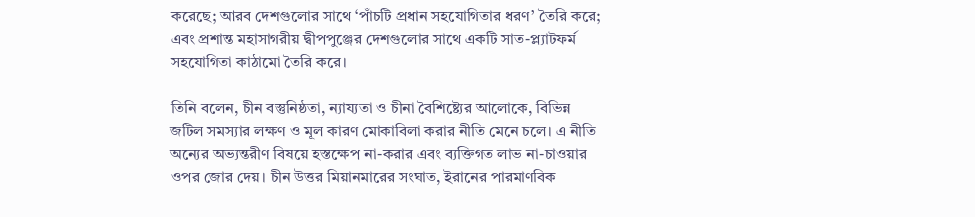করেছে; আরব দেশগুলোর সাথে ‘পাঁচটি প্রধান সহযোগিতার ধরণ’ তৈরি করে; এবং প্রশান্ত মহাসাগরীয় দ্বীপপুঞ্জের দেশগুলোর সাথে একটি সাত-প্ল্যাটফর্ম সহযোগিতা কাঠামো তৈরি করে।

তিনি বলেন, চীন বস্তুনিষ্ঠতা, ন্যায্যতা ও চীনা বৈশিষ্ট্যের আলোকে, বিভিন্ন জটিল সমস্যার লক্ষণ ও মূল কারণ মোকাবিলা করার নীতি মেনে চলে। এ নীতি অন্যের অভ্যন্তরীণ বিষয়ে হস্তক্ষেপ না-করার এবং ব্যক্তিগত লাভ না-চাওয়ার ওপর জোর দেয়। চীন উত্তর মিয়ানমারের সংঘাত, ইরানের পারমাণবিক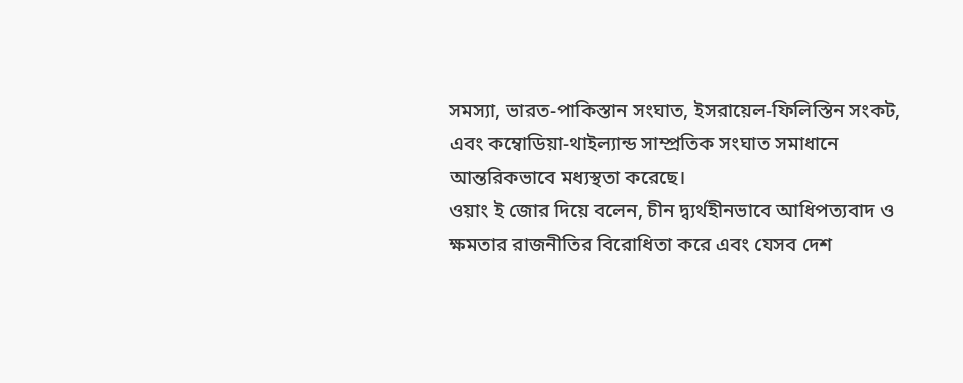সমস্যা, ভারত-পাকিস্তান সংঘাত, ইসরায়েল-ফিলিস্তিন সংকট, এবং কম্বোডিয়া-থাইল্যান্ড সাম্প্রতিক সংঘাত সমাধানে আন্তরিকভাবে মধ্যস্থতা করেছে।
ওয়াং ই জোর দিয়ে বলেন, চীন দ্ব্যর্থহীনভাবে আধিপত্যবাদ ও ক্ষমতার রাজনীতির বিরোধিতা করে এবং যেসব দেশ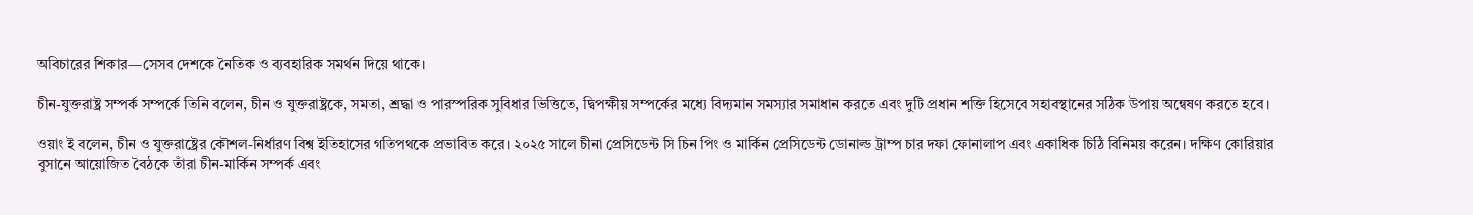অবিচারের শিকার—সেসব দেশকে নৈতিক ও ব্যবহারিক সমর্থন দিয়ে থাকে।

চীন-যুক্তরাষ্ট্র সম্পর্ক সম্পর্কে তিনি বলেন, চীন ও যুক্তরাষ্ট্রকে, সমতা, শ্রদ্ধা ও পারস্পরিক সুবিধার ভিত্তিতে, দ্বিপক্ষীয় সম্পর্কের মধ্যে বিদ্যমান সমস্যার সমাধান করতে এবং দুটি প্রধান শক্তি হিসেবে সহাবস্থানের সঠিক উপায় অন্বেষণ করতে হবে।

ওয়াং ই বলেন, চীন ও যুক্তরাষ্ট্রের কৌশল-নির্ধারণ বিশ্ব ইতিহাসের গতিপথকে প্রভাবিত করে। ২০২৫ সালে চীনা প্রেসিডেন্ট সি চিন পিং ও মার্কিন প্রেসিডেন্ট ডোনাল্ড ট্রাম্প চার দফা ফোনালাপ এবং একাধিক চিঠি বিনিময় করেন। দক্ষিণ কোরিয়ার বুসানে আয়োজিত বৈঠকে তাঁরা চীন-মার্কিন সম্পর্ক এবং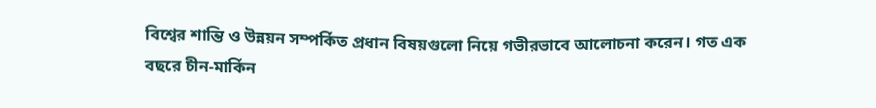বিশ্বের শান্তি ও উন্নয়ন সম্পর্কিত প্রধান বিষয়গুলো নিয়ে গভীরভাবে আলোচনা করেন। গত এক বছরে চীন-মার্কিন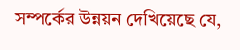সম্পর্কের উন্নয়ন দেখিয়েছে যে,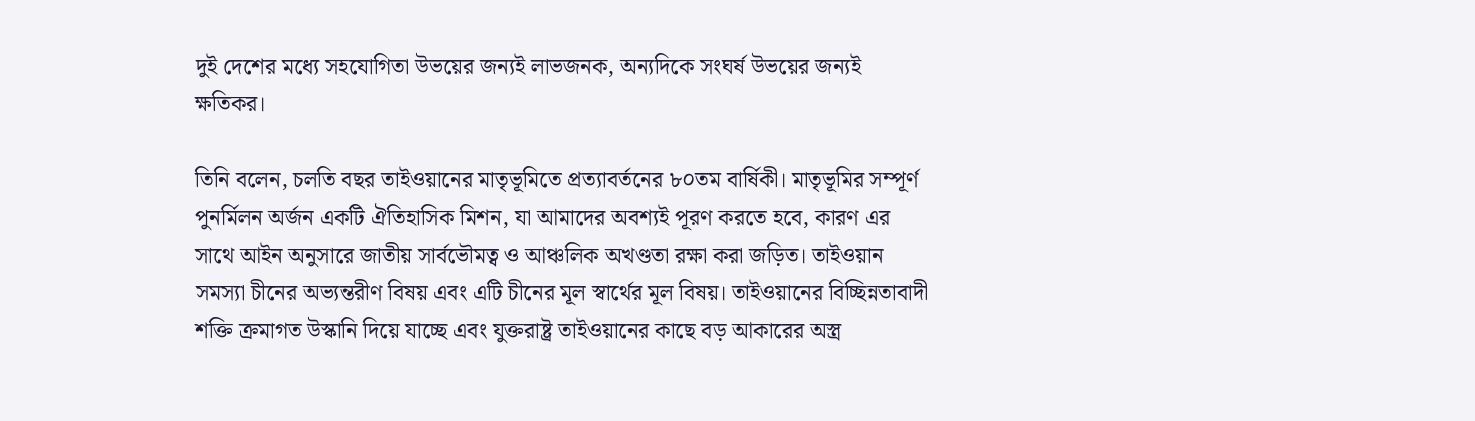দুই দেশের মধ্যে সহযোগিতা উভয়ের জন্যই লাভজনক, অন্যদিকে সংঘর্ষ উভয়ের জন্যই ক্ষতিকর।

তিনি বলেন, চলতি বছর তাইওয়ানের মাতৃভূমিতে প্রত্যাবর্তনের ৮০তম বার্ষিকী। মাতৃভূমির সম্পূর্ণ পুনর্মিলন অর্জন একটি ঐতিহাসিক মিশন, যা আমাদের অবশ্যই পূরণ করতে হবে, কারণ এর সাথে আইন অনুসারে জাতীয় সার্বভৌমত্ব ও আঞ্চলিক অখণ্ডতা রক্ষা করা জড়িত। তাইওয়ান সমস্যা চীনের অভ্যন্তরীণ বিষয় এবং এটি চীনের মূল স্বার্থের মূল বিষয়। তাইওয়ানের বিচ্ছিন্নতাবাদী শক্তি ক্রমাগত উস্কানি দিয়ে যাচ্ছে এবং যুক্তরাষ্ট্র তাইওয়ানের কাছে বড় আকারের অস্ত্র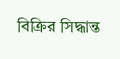বিক্রির সিদ্ধান্ত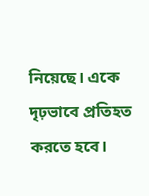নিয়েছে। একে দৃঢ়ভাবে প্রতিহত করতে হবে।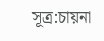সূত্র:চায়না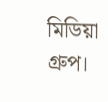মিডিয়া গ্রুপ।